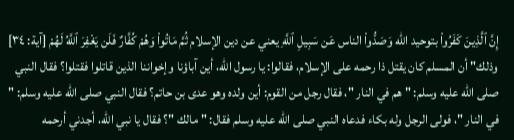إِنَّ ٱلَّذِينَ كَفَرُواْ بتوحيد الله وَصَدُّواْ الناس عَن سَبِيلِ ٱللَّهِ يعني عن دين الإسلام ثُمَّ مَاتُواْ وَهُمْ كُفَّارٌ فَلَن يَغْفِرَ ٱللَّهُ لَهُمْ [آية: ٣٤] وذلك" أن المسلم كان يقتل ذا رحمه على الإسلام، فقالوا: يا رسول الله، أين آباؤنا وإخواننا الذين قاتلوا فقتلوا؟ فقال النبي صلى الله عليه وسلم: " هم في النار "، فقال رجل من القوم: أين ولده وهو عدى بن حاتم؟ فقال النبي صلى الله عليه وسلم: " في النار "، فولى الرجل وله بكاء فدعاه النبي صلى الله عليه وسلم فقال: " مالك "؟ فقال يا نبي الله، أجدني أرحمه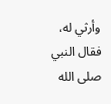وأرثي له، فقال النبي صلى الله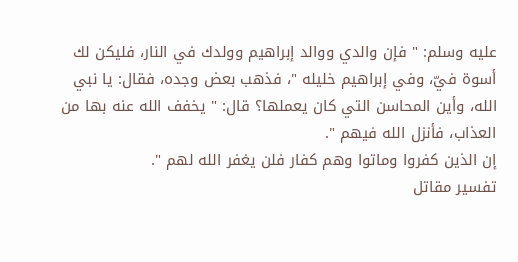عليه وسلم: " فإن والدي ووالد إبراهيم وولدك في النار، فليكن لك أسوة فيّ، وفي إبراهيم خليله "، فذهب بعض وجده، فقال: يا نبي الله، وأين المحاسن التي كان يعملها؟ قال: " يخفف الله عنه بها من العذاب، فأنزل الله فيهم ".
إن الذين كفروا وماتوا وهم كفار فلن يغفر الله لهم ".
تفسير مقاتل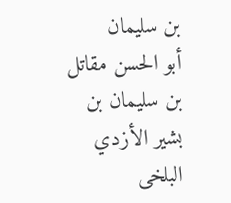بن سليمان
أبو الحسن مقاتل بن سليمان بن بشير الأزدي البلخى